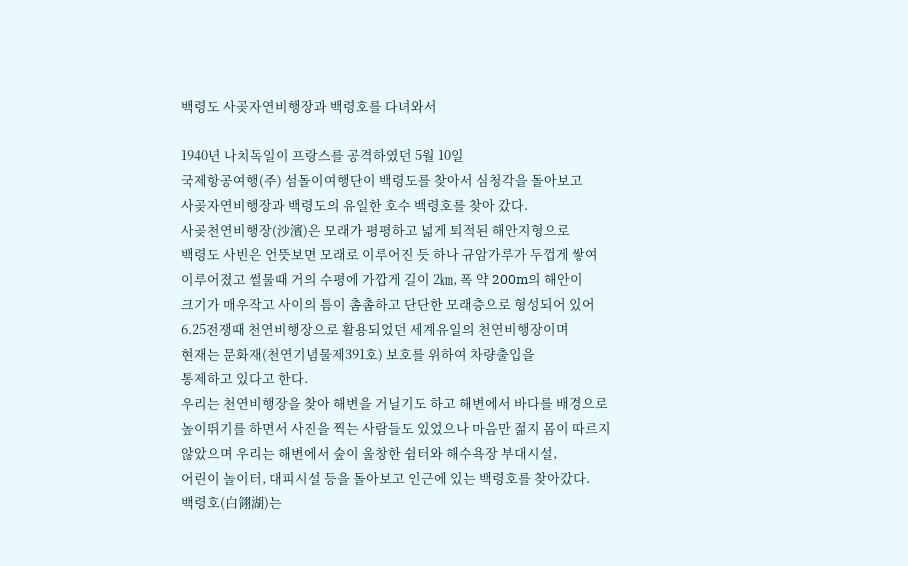백령도 사곶자연비행장과 백령호를 다녀와서

1940년 나치독일이 프랑스를 공격하였던 5월 10일
국제항공여행(주) 섬돌이여행단이 백령도를 찾아서 심청각을 돌아보고
사곶자연비행장과 백령도의 유일한 호수 백령호를 찾아 갔다.
사곶천연비행장(沙濱)은 모래가 평평하고 넓게 퇴적된 해안지형으로
백령도 사빈은 언뜻보면 모래로 이루어진 듯 하나 규암가루가 두껍게 쌓여
이루어졌고 썰물때 거의 수평에 가깝게 길이 2㎞, 폭 약 200m의 해안이
크기가 매우작고 사이의 틈이 촘촘하고 단단한 모래층으로 형성되어 있어
6.25전쟁때 천연비행장으로 활용되었던 세계유일의 천연비행장이며
현재는 문화재(천연기념물제391호) 보호를 위하여 차량출입을
통제하고 있다고 한다.
우리는 천연비행장을 찾아 해변을 거닐기도 하고 해변에서 바다를 배경으로
높이뛰기를 하면서 사진을 찍는 사람들도 있었으나 마음만 젊지 몸이 따르지
않았으며 우리는 해변에서 숲이 울창한 쉼터와 해수욕장 부대시설,
어린이 놀이터, 대피시설 등을 돌아보고 인근에 있는 백령호를 찾아갔다.
백령호(白翎湖)는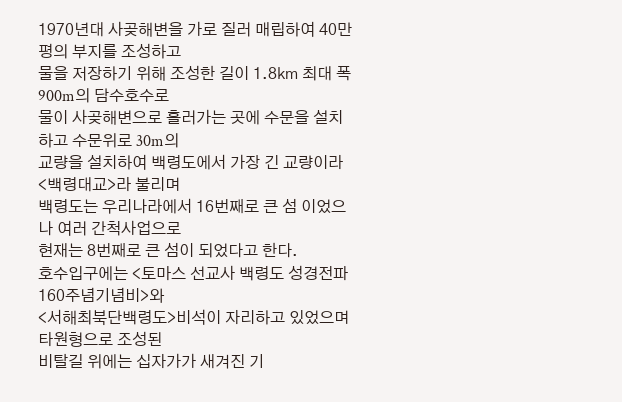1970년대 사곶해변을 가로 질러 매립하여 40만평의 부지를 조성하고
물을 저장하기 위해 조성한 길이 1.8㎞ 최대 폭 900m의 담수호수로
물이 사곶해변으로 흘러가는 곳에 수문을 설치하고 수문위로 30m의
교량을 설치하여 백령도에서 가장 긴 교량이라 <백령대교>라 불리며
백령도는 우리나라에서 16번째로 큰 섬 이었으나 여러 간척사업으로
현재는 8번째로 큰 섬이 되었다고 한다.
호수입구에는 <토마스 선교사 백령도 성경전파 160주념기념비>와
<서해최북단백령도>비석이 자리하고 있었으며 타원형으로 조성된
비탈길 위에는 십자가가 새겨진 기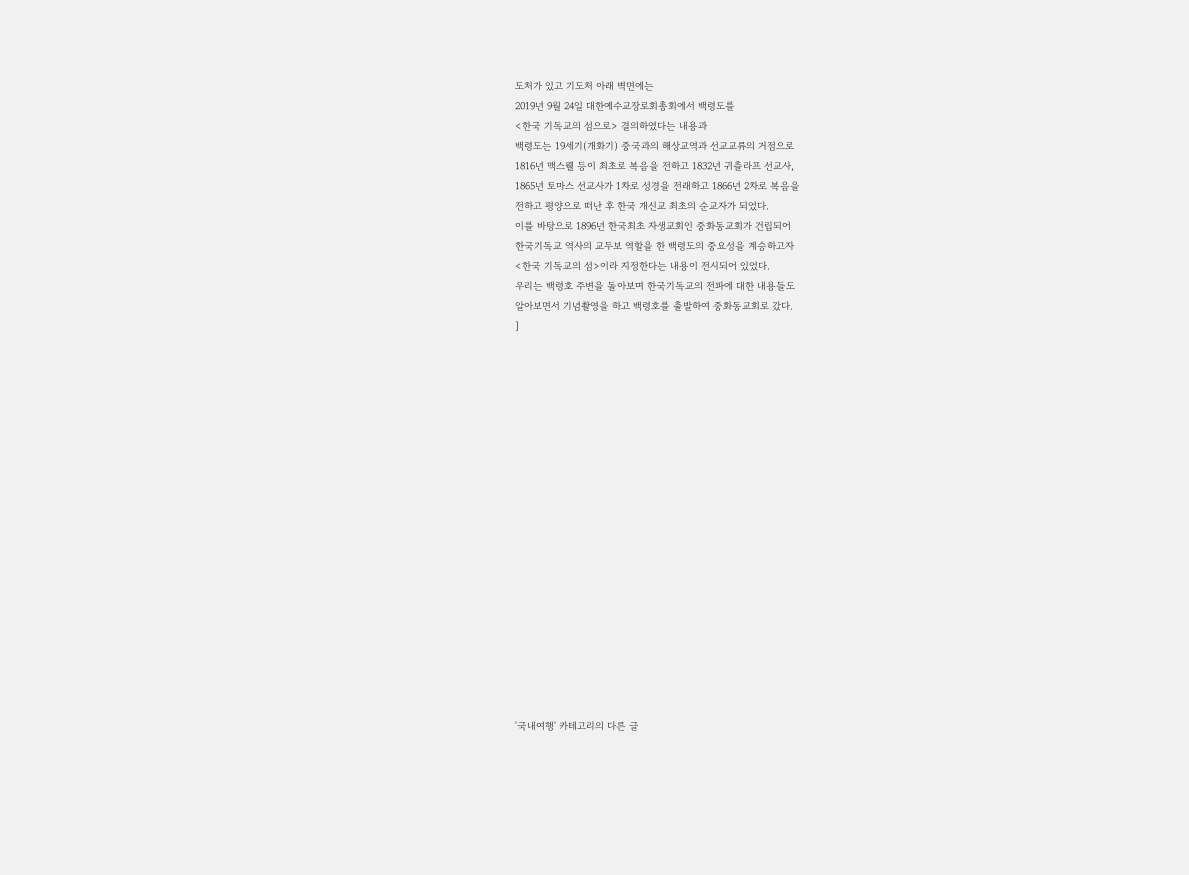도처가 있고 기도처 아래 벽면에는
2019년 9월 24일 대한예수교장로회총회에서 백령도를
<한국 기독교의 섬으로> 결의하였다는 내용과
백령도는 19세기(개화기) 중국과의 해상교역과 선교교류의 거점으로
1816년 맥스웰 등이 최초로 복음을 전하고 1832년 귀츨라프 선교사,
1865년 토마스 선교사가 1차로 성경을 전래하고 1866년 2차로 복음을
전하고 평양으로 떠난 후 한국 개신교 최초의 순교자가 되었다.
이를 바탕으로 1896년 한국최초 자생교회인 중화동교회가 건립되어
한국기독교 역사의 교두보 역할을 한 백령도의 중요성을 계승하고자
<한국 기독교의 섬>이라 지정한다는 내용이 전시되어 있었다.
우리는 백령호 주변을 돌아보며 한국기독교의 전파에 대한 내용들도
알아보면서 기념촬영을 하고 백령호를 출발하여 중화동교회로 갔다.
]



















'국내여행' 카테고리의 다른 글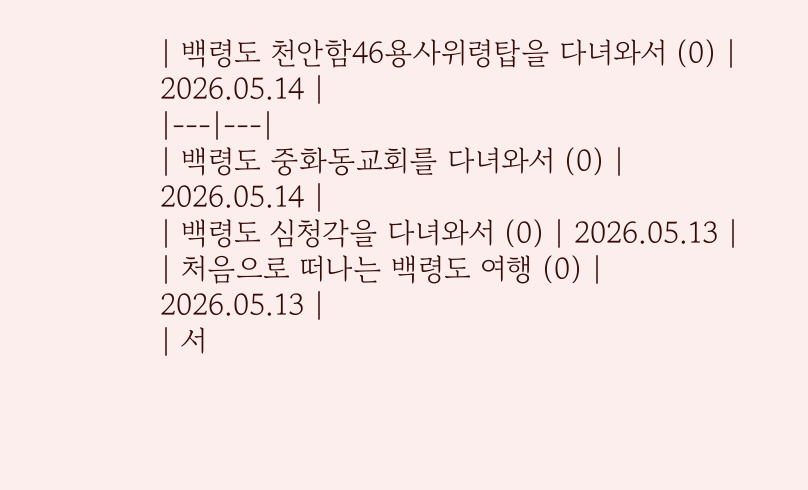| 백령도 천안함46용사위령탑을 다녀와서 (0) | 2026.05.14 |
|---|---|
| 백령도 중화동교회를 다녀와서 (0) | 2026.05.14 |
| 백령도 심청각을 다녀와서 (0) | 2026.05.13 |
| 처음으로 떠나는 백령도 여행 (0) | 2026.05.13 |
| 서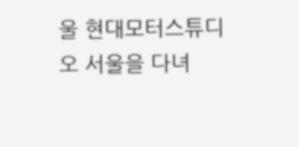울 현대모터스튜디오 서울을 다녀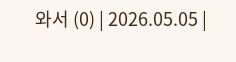와서 (0) | 2026.05.05 |